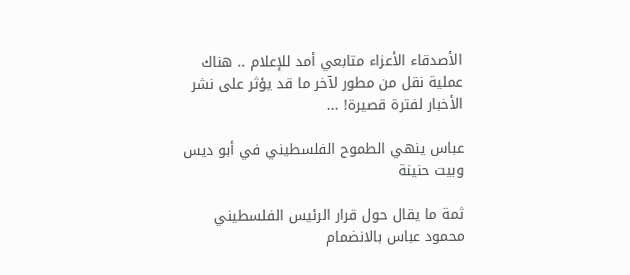الأصدقاء الأعزاء متابعي أمد للإعلام .. هناك عملية نقل من مطور لآخر ما قد يؤثر على نشر الأخبار لفترة قصيرة! ...

عباس ينهي الطموح الفلسطيني في أبو ديس وبيت حنينة

ثمة ما يقال حول قرار الرئيس الفلسطيني محمود عباس بالانضمام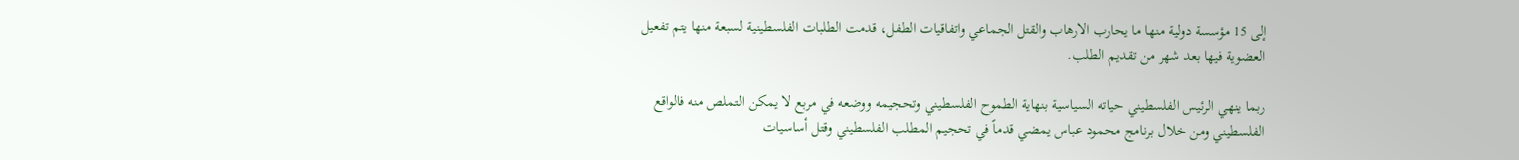إلى 15 مؤسسة دولية منها ما يحارب الارهاب والقتل الجماعي واتفاقيات الطفل، قدمت الطلبات الفلسطينية لسبعة منها يتم تفعيل العضوية فيها بعد شهر من تقديم الطلب.

ربما ينهي الرئيس الفلسطيني حياته السياسية بنهاية الطموح الفلسطيني وتحجيمه ووضعه في مربع لا يمكن التملص منه فالواقع الفلسطيني ومن خلال برنامج محمود عباس يمضي قدماً في تحجيم المطلب الفلسطيني وقتل أساسيات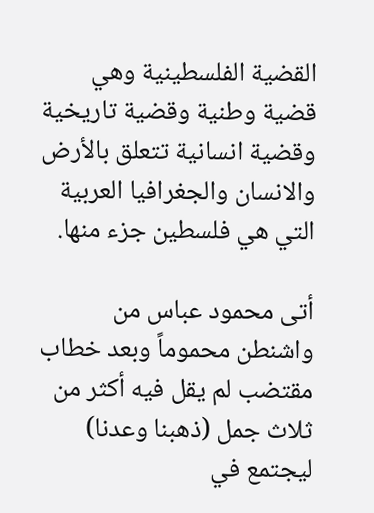القضية الفلسطينية وهي قضية وطنية وقضية تاريخية وقضية انسانية تتعلق بالأرض والانسان والجغرافيا العربية التي هي فلسطين جزء منها.

أتى محمود عباس من واشنطن محموماً وبعد خطاب مقتضب لم يقل فيه أكثر من ثلاث جمل (ذهبنا وعدنا) ليجتمع في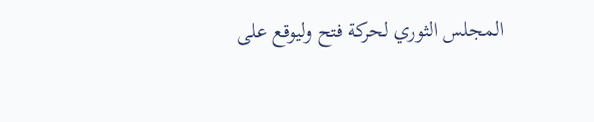المجلس الثوري لحركة فتح وليوقع على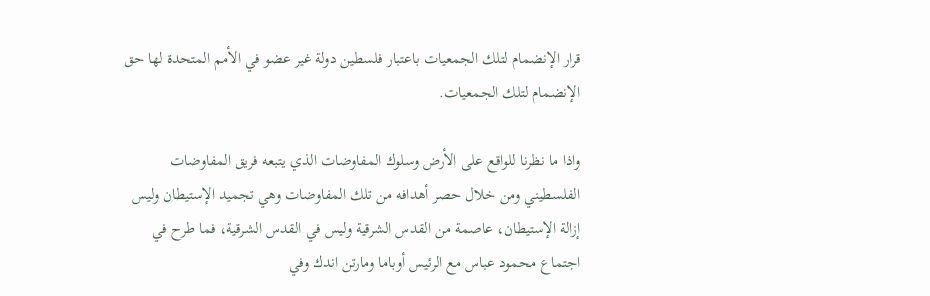قرار الإنضمام لتلك الجمعيات باعتبار فلسطين دولة غير عضو في الأمم المتحدة لها حق الإنضمام لتلك الجمعيات.

واذا ما نظرنا للواقع على الأرض وسلوك المفاوضات الذي يتبعه فريق المفاوضات الفلسطيني ومن خلال حصر أهدافه من تلك المفاوضات وهي تجميد الإستيطان وليس إزالة الإستيطان، عاصمة من القدس الشرقية وليس في القدس الشرقية، فما طرح في اجتماع محمود عباس مع الرئيس أوباما ومارتن اندك وفي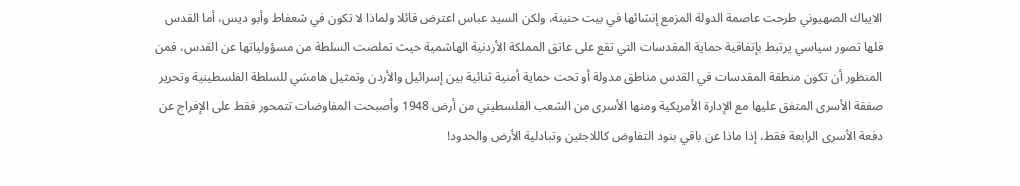الايباك الصهيوني طرحت عاصمة الدولة المزمع إنشائها في بيت حنينة، ولكن السيد عباس اعترض قائلا ولماذا لا تكون في شعفاط وأبو ديس، أما القدس فلها تصور سياسي يرتبط بإتفاقية حماية المقدسات التي تقع على عاتق المملكة الأردنية الهاشمية حيث تملصت السلطة من مسؤولياتها عن القدس، فمن المنظور أن تكون منطقة المقدسات في القدس مناطق مدولة أو تحت حماية أمنية ثنائية بين إسرائيل والأردن وتمثيل هامشي للسلطة الفلسطينية وتحرير صفقة الأسرى المتفق عليها مع الإدارة الأمريكية ومنها الأسرى من الشعب الفلسطيني من أرض 1948 وأصبحت المفاوضات تتمحور فقط على الإفراج عن دفعة الأسرى الرابعة فقط، إذا ماذا عن باقي بنود التفاوض كاللاجئين وتبادلية الأرض والحدود!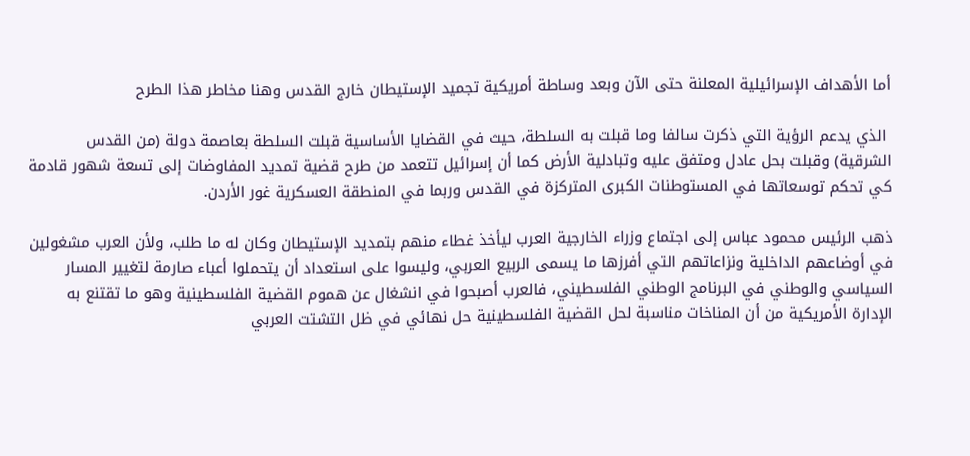أما الأهداف الإسرائيلية المعلنة حتى الآن وبعد وساطة أمريكية تجميد الإستيطان خارج القدس وهنا مخاطر هذا الطرح

 الذي يدعم الرؤية التي ذكرت سالفا وما قبلت به السلطة، حيث في القضايا الأساسية قبلت السلطة بعاصمة دولة (من القدس الشرقية) وقبلت بحل عادل ومتفق عليه وتبادلية الأرض كما أن إسرائيل تتعمد من طرح قضية تمديد المفاوضات إلى تسعة شهور قادمة كي تحكم توسعاتها في المستوطنات الكبرى المتركزة في القدس وربما في المنطقة العسكرية غور الأردن.

ذهب الرئيس محمود عباس إلى اجتماع وزراء الخارجية العرب ليأخذ غطاء منهم بتمديد الإستيطان وكان له ما طلب، ولأن العرب مشغولين في أوضاعهم الداخلية ونزاعاتهم التي أفرزها ما يسمى الربيع العربي، وليسوا على استعداد أن يتحملوا أعباء صارمة لتغيير المسار السياسي والوطني في البرنامج الوطني الفلسطيني، فالعرب أصبحوا في انشغال عن هموم القضية الفلسطينية وهو ما تقتنع به الإدارة الأمريكية من أن المناخات مناسبة لحل القضية الفلسطينية حل نهائي في ظل التشتت العربي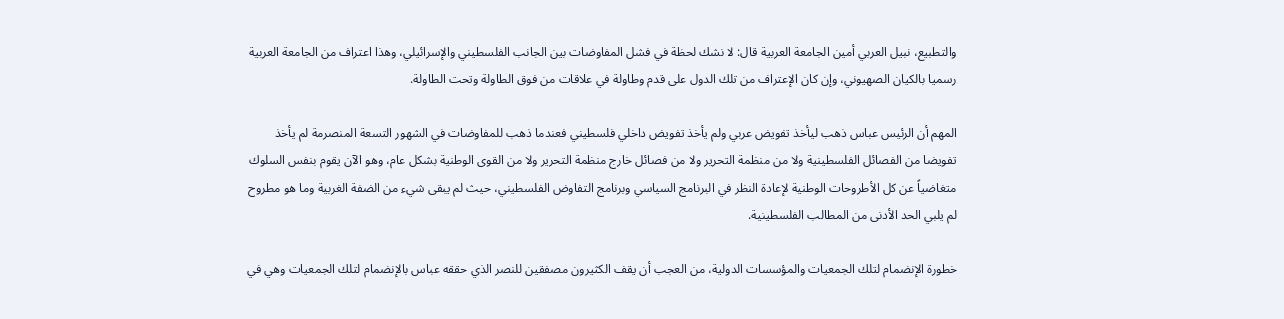والتطبيع، نبيل العربي أمين الجامعة العربية قال: لا نشك لحظة في فشل المفاوضات بين الجانب الفلسطيني والإسرائيلي، وهذا اعتراف من الجامعة العربية رسميا بالكيان الصهيوني، وإن كان الإعتراف من تلك الدول على قدم وطاولة في علاقات من فوق الطاولة وتحت الطاولة.

المهم أن الرئيس عباس ذهب ليأخذ تفويض عربي ولم يأخذ تفويض داخلي فلسطيني فعندما ذهب للمفاوضات في الشهور التسعة المنصرمة لم يأخذ تفويضا من الفصائل الفلسطينية ولا من منظمة التحرير ولا من فصائل خارج منظمة التحرير ولا من القوى الوطنية بشكل عام، وهو الآن يقوم بنفس السلوك متغاضياً عن كل الأطروحات الوطنية لإعادة النظر في البرنامج السياسي وبرنامج التفاوض الفلسطيني، حيث لم يبقى شيء من الضفة الغربية وما هو مطروح لم يلبي الحد الأدنى من المطالب الفلسطينية.

خطورة الإنضمام لتلك الجمعيات والمؤسسات الدولية، من العجب أن يقف الكثيرون مصفقين للنصر الذي حققه عباس بالإنضمام لتلك الجمعيات وهي في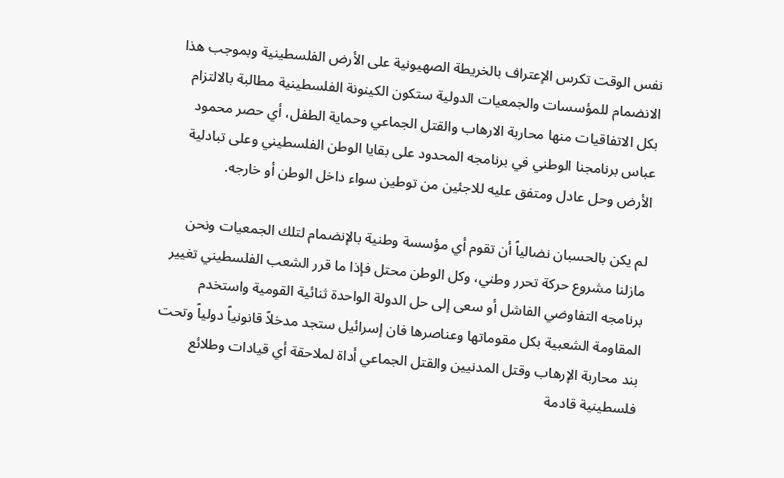نفس الوقت تكرس الإعتراف بالخريطة الصهيونية على الأرض الفلسطينية وبموجب هذا الانضمام للمؤسسات والجمعيات الدولية ستكون الكينونة الفلسطينية مطالبة بالالتزام بكل الاتفاقيات منها محاربة الارهاب والقتل الجماعي وحماية الطفل، أي حصر محمود عباس برنامجنا الوطني في برنامجه المحدود على بقايا الوطن الفلسطيني وعلى تبادلية الأرض وحل عادل ومتفق عليه للاجئين من توطين سواء داخل الوطن أو خارجه.

لم يكن بالحسبان نضالياً أن تقوم أي مؤسسة وطنية بالإنضمام لتلك الجمعيات ونحن مازلنا مشروع حركة تحرر وطني، وكل الوطن محتل فإذا ما قرر الشعب الفلسطيني تغيير برنامجه التفاوضي الفاشل أو سعى إلى حل الدولة الواحدة ثنائية القومية واستخدم المقاومة الشعبية بكل مقوماتها وعناصرها فان إسرائيل ستجد مدخلاً قانونياً دولياً وتحت بند محاربة الإرهاب وقتل المدنيين والقتل الجماعي أداة لملاحقة أي قيادات وطلائع فلسطينية قادمة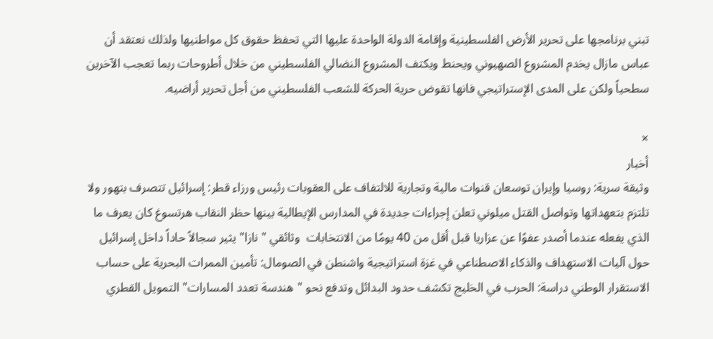تبني برنامجها على تحرير الأرض الفلسطينية وإقامة الدولة الواحدة عليها التي تحفظ حقوق كل مواطنيها ولذلك نعتقد أن عباس مازال يخدم المشروع الصهيوني ويحنط ويكتف المشروع النضالي الفلسطيني من خلال أطروحات ربما تعجب الآخرين سطحياً ولكن على المدى الإستراتيجي فانها تقوض حرية الحركة للشعب الفلسطيني من أجل تحرير أراضيه.

×
أخبار
وثيقة سرية: روسيا وإيران توسعان قنوات مالية وتجارية للالتفاف على العقوبات رئيس ورزاء قطر: إسرائيل تتصرف بتهور ولا تلتزم بتعهداتها وتواصل القتل ميلوني تعلن إجراءات جديدة في المدارس الإيطالية بينها حظر النقاب هرتسوغ كان يعرف ما الذي يفعله عندما أصدر عفوًا عن عزاريا قبل أقل من 40 يومًا من الانتخابات  وثائقي "نازا" يثير سجالاً حاداً داخل إسرائيل حول آليات الاستهداف والذكاء الاصطناعي في غزة استراتيجية واشنطن في الصومال: تأمين الممرات البحرية على حساب الاستقرار الوطني دراسة: الحرب في الخليج تكشف حدود البدائل وتدفع نحو "هندسة تعدد المسارات" التمويل القطري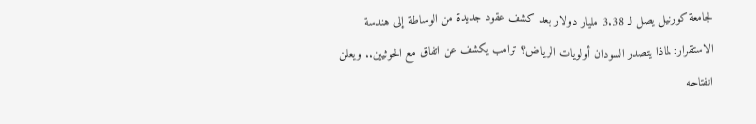لجامعة كورنيل يصل لـ 3.38 مليار دولار بعد كشف عقود جديدة من الوساطة إلى هندسة الاستقرار: لماذا يتصدر السودان أولويات الرياض؟ ترامب يكشف عن اتفاق مع الحوثيين.. ويعلن انفتاحه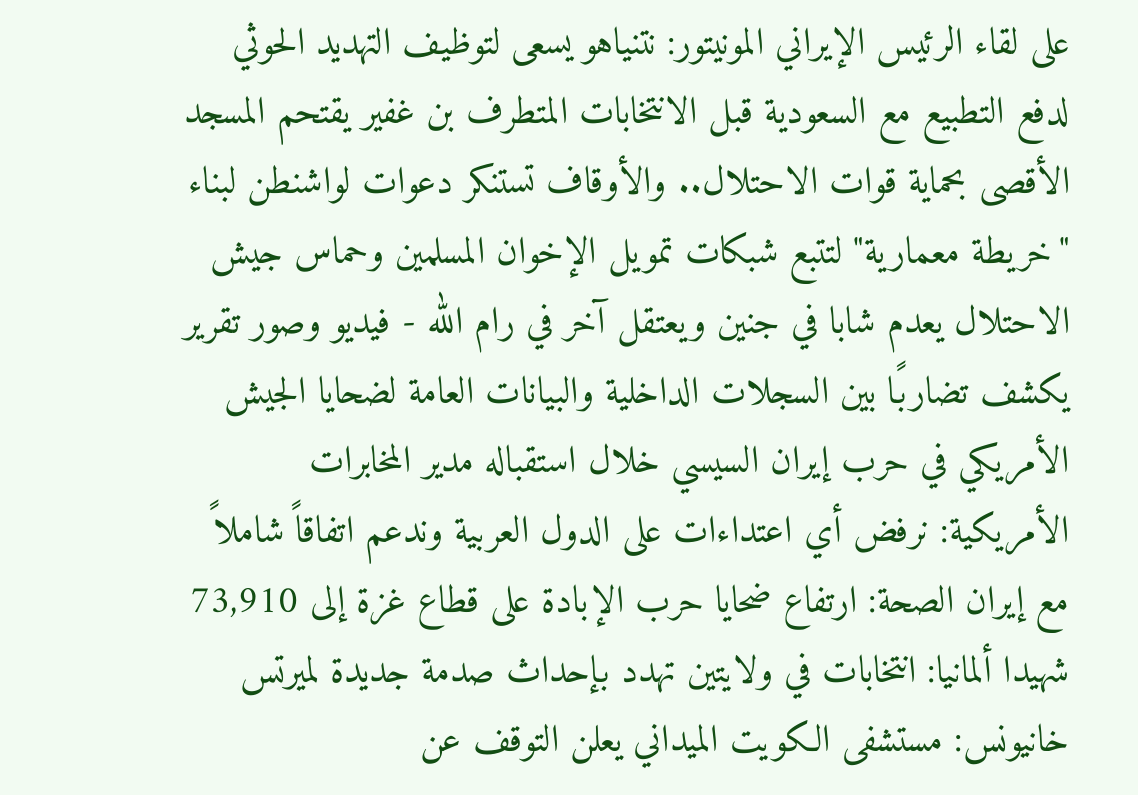على لقاء الرئيس الإيراني المونيتور: نتنياهو يسعى لتوظيف التهديد الحوثي لدفع التطبيع مع السعودية قبل الانتخابات المتطرف بن غفير يقتحم المسجد الأقصى بحماية قوات الاحتلال.. والأوقاف تستنكر دعوات لواشنطن لبناء "خريطة معمارية" لتتبع شبكات تمويل الإخوان المسلمين وحماس جيش الاحتلال يعدم شابا في جنين ويعتقل آخر في رام الله - فيديو وصور تقرير يكشف تضاربًا بين السجلات الداخلية والبيانات العامة لضحايا الجيش الأمريكي في حرب إيران السيسي خلال استقباله مدير المخابرات الأمريكية: نرفض أي اعتداءات على الدول العربية وندعم اتفاقاً شاملاً مع إيران الصحة: ارتفاع ضحايا حرب الإبادة على قطاع غزة إلى 73,910 شهيدا ألمانيا: انتخابات في ولايتين تهدد بإحداث صدمة جديدة لميرتس خانيونس: مستشفى الكويت الميداني يعلن التوقف عن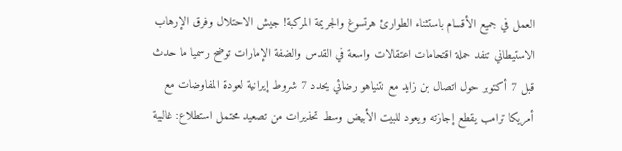العمل في جميع الأقسام باستثناء الطوارئ هرتسوغ والجريمة المركبة! جيش الاحتلال وفرق الإرهاب الاستيطاني تنفد حملة اقتحامات اعتقالات واسعة في القدس والضفة الإمارات توضح رسميا ما حدث قبل 7 أكتوبر حول اتصال بن زايد مع نتنياهو رضائي يحدد 7 شروط إيرانية لعودة المفاوضات مع أمريكا ترامب يقطع إجازته ويعود للبيت الأبيض وسط تحذيرات من تصعيد محتمل استطلاع: غالبية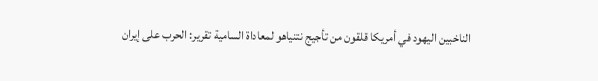الناخبين اليهود في أمريكا قلقون من تأجيج نتنياهو لمعاداة السامية تقرير: الحرب على إيران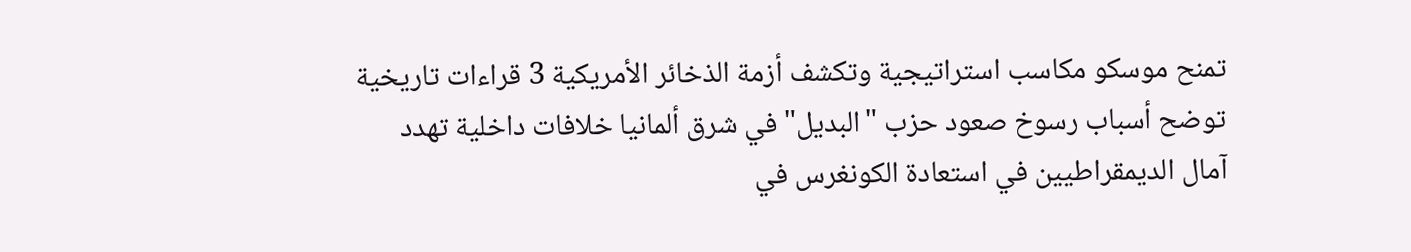تمنح موسكو مكاسب استراتيجية وتكشف أزمة الذخائر الأمريكية 3 قراءات تاريخية توضح أسباب رسوخ صعود حزب "البديل" في شرق ألمانيا خلافات داخلية تهدد آمال الديمقراطيين في استعادة الكونغرس في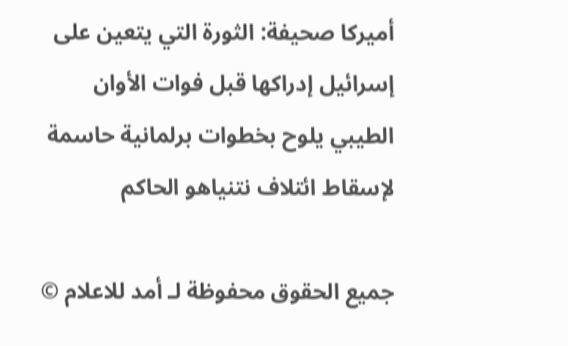أميركا صحيفة: الثورة التي يتعين على إسرائيل إدراكها قبل فوات الأوان الطيبي يلوح بخطوات برلمانية حاسمة لإسقاط ائتلاف نتنياهو الحاكم

جميع الحقوق محفوظة لـ أمد للاعلام ©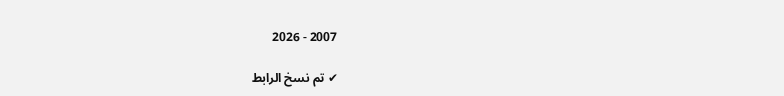2007 - 2026

✔ تم نسخ الرابط